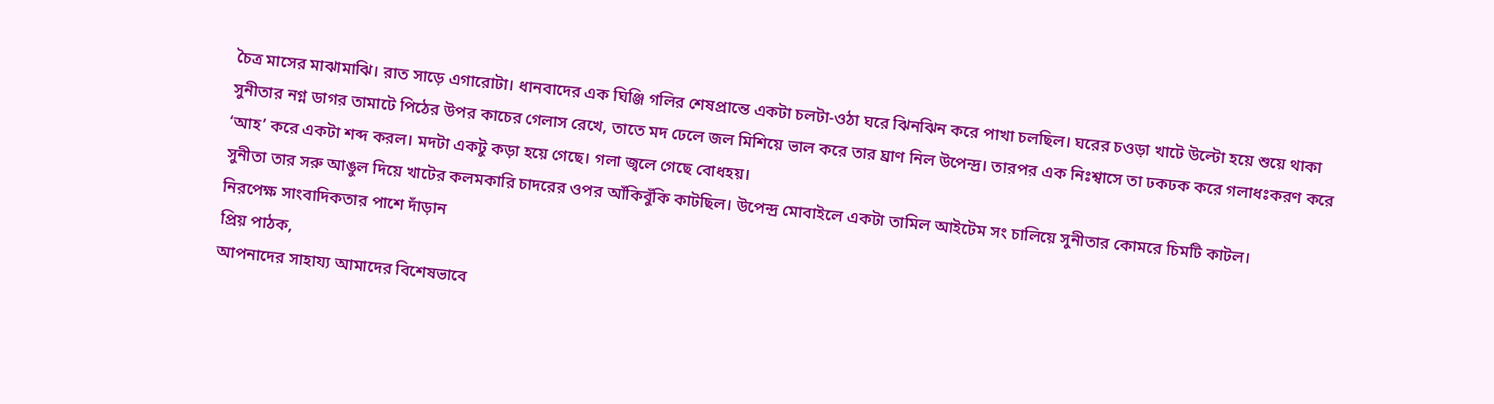চৈত্র মাসের মাঝামাঝি। রাত সাড়ে এগারোটা। ধানবাদের এক ঘিঞ্জি গলির শেষপ্রান্তে একটা চলটা-ওঠা ঘরে ঝিনঝিন করে পাখা চলছিল। ঘরের চওড়া খাটে উল্টো হয়ে শুয়ে থাকা সুনীতার নগ্ন ডাগর তামাটে পিঠের উপর কাচের গেলাস রেখে, তাতে মদ ঢেলে জল মিশিয়ে ভাল করে তার ঘ্রাণ নিল উপেন্দ্র। তারপর এক নিঃশ্বাসে তা ঢকঢক করে গলাধঃকরণ করে ‘আহ’ করে একটা শব্দ করল। মদটা একটু কড়া হয়ে গেছে। গলা জ্বলে গেছে বোধহয়।
সুনীতা তার সরু আঙুল দিয়ে খাটের কলমকারি চাদরের ওপর আঁকিবুঁকি কাটছিল। উপেন্দ্র মোবাইলে একটা তামিল আইটেম সং চালিয়ে সুনীতার কোমরে চিমটি কাটল।
নিরপেক্ষ সাংবাদিকতার পাশে দাঁড়ান
প্রিয় পাঠক,
আপনাদের সাহায্য আমাদের বিশেষভাবে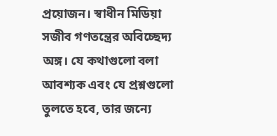প্রয়োজন। স্বাধীন মিডিয়া সজীব গণতন্ত্রের অবিচ্ছেদ্য অঙ্গ। যে কথাগুলো বলা আবশ্যক এবং যে প্রশ্নগুলো তুলতে হবে, তার জন্যে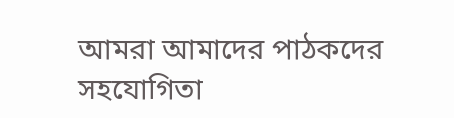আমরা আমাদের পাঠকদের সহযোগিতা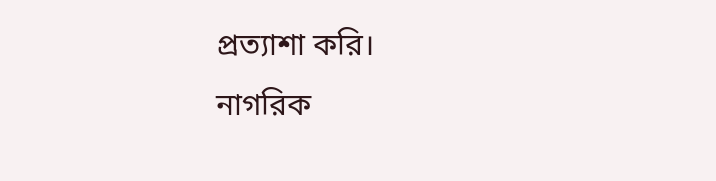প্রত্যাশা করি।
নাগরিক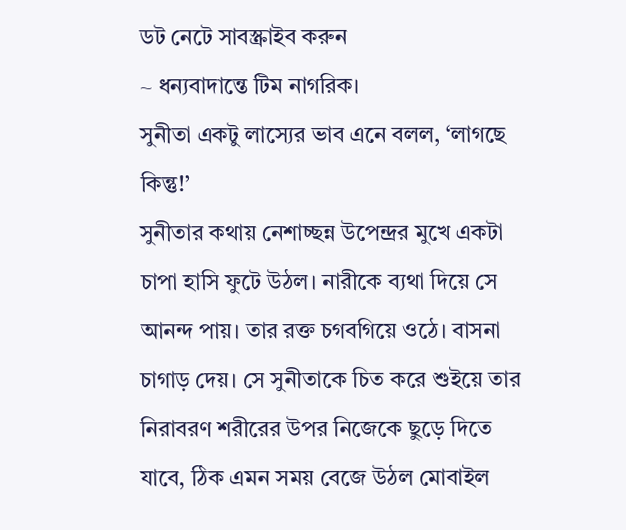ডট নেটে সাবস্ক্রাইব করুন
~ ধন্যবাদান্তে টিম নাগরিক।
সুনীতা একটু লাস্যের ভাব এনে বলল, ‘লাগছে কিন্তু!’
সুনীতার কথায় নেশাচ্ছন্ন উপেন্দ্রর মুখে একটা চাপা হাসি ফুটে উঠল। নারীকে ব্যথা দিয়ে সে আনন্দ পায়। তার রক্ত চগবগিয়ে ওঠে। বাসনা চাগাড় দেয়। সে সুনীতাকে চিত করে শুইয়ে তার নিরাবরণ শরীরের উপর নিজেকে ছুড়ে দিতে যাবে, ঠিক এমন সময় বেজে উঠল মোবাইল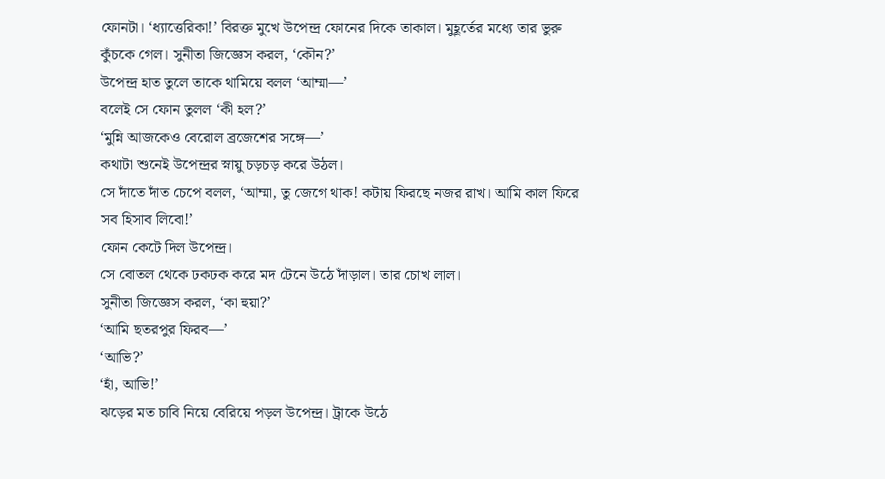ফোনটা। ‘ধ্যাত্তেরিকা!’ বিরক্ত মুখে উপেন্দ্র ফোনের দিকে তাকাল। মুহূর্তের মধ্যে তার ভুরু কুঁচকে গেল। সুনীতা জিজ্ঞেস করল, ‘কৌন?’
উপেন্দ্র হাত তুলে তাকে থামিয়ে বলল ‘আম্মা—’
বলেই সে ফোন তুলল ‘কী হল?’
‘মুন্নি আজকেও বেরোল ব্রজেশের সঙ্গে—’
কথাটা শুনেই উপেন্দ্রর স্নায়ু চড়চড় করে উঠল।
সে দাঁতে দাঁত চেপে বলল, ‘আম্মা, তু জেগে থাক! কটায় ফিরছে নজর রাখ। আমি কাল ফিরে সব হিসাব লিবো!’
ফোন কেটে দিল উপেন্দ্র।
সে বোতল থেকে ঢকঢক করে মদ টেনে উঠে দাঁড়াল। তার চোখ লাল।
সুনীতা জিজ্ঞেস করল, ‘কা হুয়া?’
‘আমি ছতরপুর ফিরব—’
‘আভি?’
‘হাঁ, আভি!’
ঝড়ের মত চাবি নিয়ে বেরিয়ে পড়ল উপেন্দ্র। ট্রাকে উঠে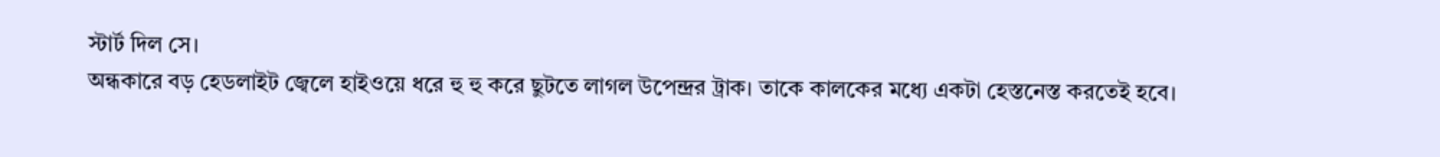স্টার্ট দিল সে।
অন্ধকারে বড় হেডলাইট জ্বেলে হাইওয়ে ধরে হু হু করে ছুটতে লাগল উপেন্দ্রর ট্রাক। তাকে কালকের মধ্যে একটা হেস্তনেস্ত করতেই হবে।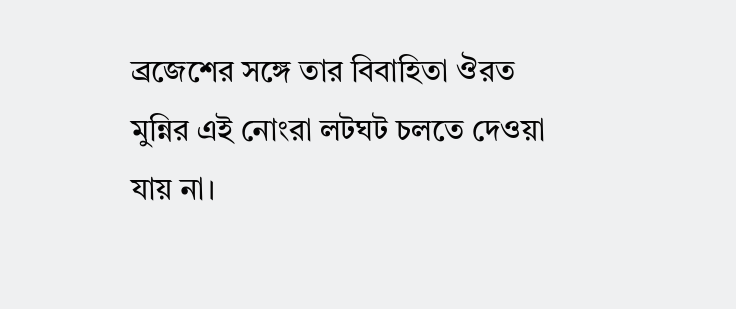ব্রজেশের সঙ্গে তার বিবাহিতা ঔরত মুন্নির এই নোংরা লটঘট চলতে দেওয়া যায় না।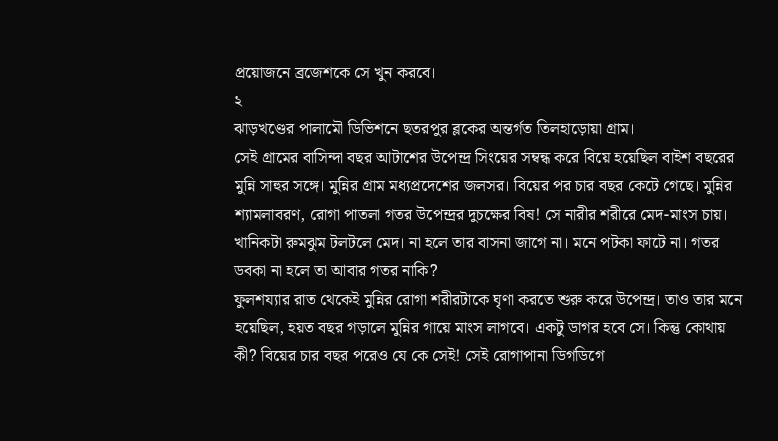প্রয়োজনে ব্রজেশকে সে খুন করবে।
২
ঝাড়খণ্ডের পালামৌ ডিভিশনে ছতরপুর ব্লকের অন্তর্গত তিলহাড়োয়া গ্রাম।
সেই গ্রামের বাসিন্দা বছর আটাশের উপেন্দ্র সিংয়ের সম্বন্ধ করে বিয়ে হয়েছিল বাইশ বছরের মুন্নি সাহুর সঙ্গে। মুন্নির গ্রাম মধ্যপ্রদেশের জলসর। বিয়ের পর চার বছর কেটে গেছে। মুন্নির শ্যামলাবরণ, রোগা পাতলা গতর উপেন্দ্রর দুচক্ষের বিষ! সে নারীর শরীরে মেদ-মাংস চায়। খানিকটা রুমঝুম টলটলে মেদ। না হলে তার বাসনা জাগে না। মনে পটকা ফাটে না। গতর ডবকা না হলে তা আবার গতর নাকি?
ফুলশয্যার রাত থেকেই মুন্নির রোগা শরীরটাকে ঘৃণা করতে শুরু করে উপেন্দ্র। তাও তার মনে হয়েছিল, হয়ত বছর গড়ালে মুন্নির গায়ে মাংস লাগবে। একটু ডাগর হবে সে। কিন্তু কোথায় কী? বিয়ের চার বছর পরেও যে কে সেই! সেই রোগাপানা ডিগডিগে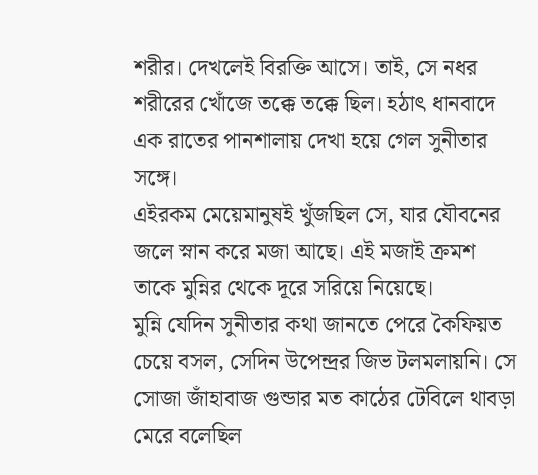শরীর। দেখলেই বিরক্তি আসে। তাই, সে নধর শরীরের খোঁজে তক্কে তক্কে ছিল। হঠাৎ ধানবাদে এক রাতের পানশালায় দেখা হয়ে গেল সুনীতার সঙ্গে।
এইরকম মেয়েমানুষই খুঁজছিল সে, যার যৌবনের জলে স্নান করে মজা আছে। এই মজাই ক্রমশ তাকে মুন্নির থেকে দূরে সরিয়ে নিয়েছে।
মুন্নি যেদিন সুনীতার কথা জানতে পেরে কৈফিয়ত চেয়ে বসল, সেদিন উপেন্দ্রর জিভ টলমলায়নি। সে সোজা জাঁহাবাজ গুন্ডার মত কাঠের টেবিলে থাবড়া মেরে বলেছিল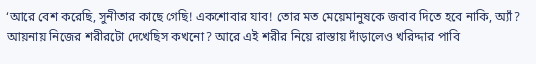‘আরে বেশ করেছি, সুনীতার কাছে গেছি! একশোবার যাব! তোর মত মেয়েমানুষকে জবাব দিতে হবে নাকি, অ্যাঁ? আয়নায় নিজের শরীরটো দেখেছিস কখনো? আরে এই শরীর নিয়ে রাস্তায় দাঁড়ালেও খরিদ্দার পাবি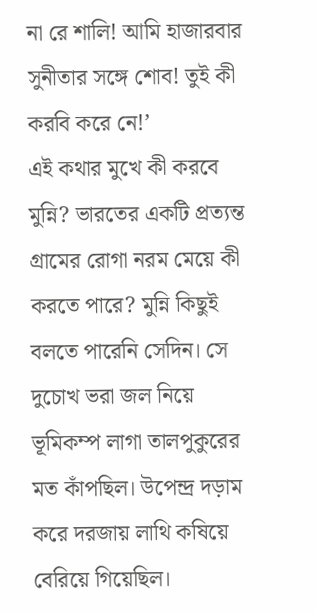না রে শালি! আমি হাজারবার সুনীতার সঙ্গে শোব! তুই কী করবি করে নে!’
এই কথার মুখে কী করবে মুন্নি? ভারতের একটি প্রত্যন্ত গ্রামের রোগা নরম মেয়ে কী করতে পারে? মুন্নি কিছুই বলতে পারেনি সেদিন। সে দুচোখ ভরা জল নিয়ে ভূমিকম্প লাগা তালপুকুরের মত কাঁপছিল। উপেন্দ্র দড়াম করে দরজায় লাথি কষিয়ে বেরিয়ে গিয়েছিল।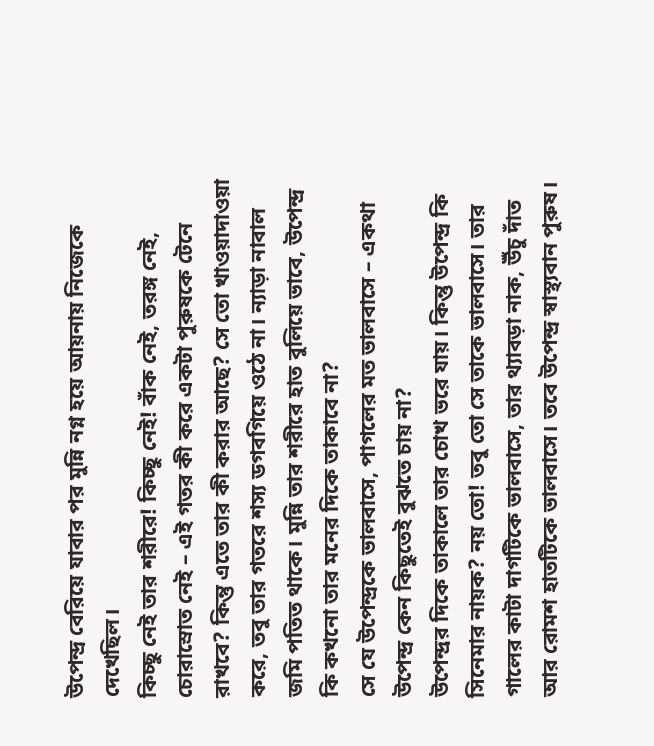উপেন্দ্র বেরিয়ে যাবার পর মুন্নি নগ্ন হয়ে আয়নায় নিজেকে দেখেছিল।
কিচ্ছু নেই তার শরীরে! কিচ্ছু নেই! বাঁক নেই, তরঙ্গ নেই, চোরাস্রোত নেই – এই গতর কী করে একটা পুরুষকে টেনে রাখবে? কিন্তু এতে তার কী করার আছে? সে তো খাওয়াদাওয়া করে, তবু তার গতরে শস্য ডগবগিয়ে ওঠে না। ন্যাড়া নাবাল জমি পতিত থাকে। মুন্নি তার শরীরে হাত বুলিয়ে ভাবে, উপেন্দ্র কি কখনো তার মনের দিকে তাকাবে না?
সে যে উপেন্দ্রকে ভালবাসে, পাগলের মত ভালবাসে – একথা উপেন্দ্র কেন কিছুতেই বুঝতে চায় না?
উপেন্দ্রর দিকে তাকালে তার চোখ ভরে যায়। কিন্তু উপেন্দ্র কি সিনেমার নায়ক? নয় তো! তবু তো সে তাকে ভালবাসে। তার গালের কাটা দাগটিকে ভালবাসে, তার থ্যাবড়া নাক, উঁচু দাঁত আর রোমশ হাতটিকে ভালবাসে। তবে উপেন্দ্র স্বাস্থ্যবান পুরুষ।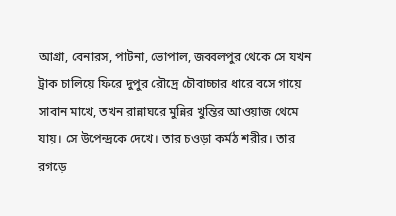আগ্রা, বেনারস, পাটনা, ভোপাল, জব্বলপুর থেকে সে যখন ট্রাক চালিয়ে ফিরে দুপুর রৌদ্রে চৌবাচ্চার ধারে বসে গায়ে সাবান মাখে, তখন রান্নাঘরে মুন্নির খুন্তির আওয়াজ থেমে যায়। সে উপেন্দ্রকে দেখে। তার চওড়া কর্মঠ শরীর। তার রগড়ে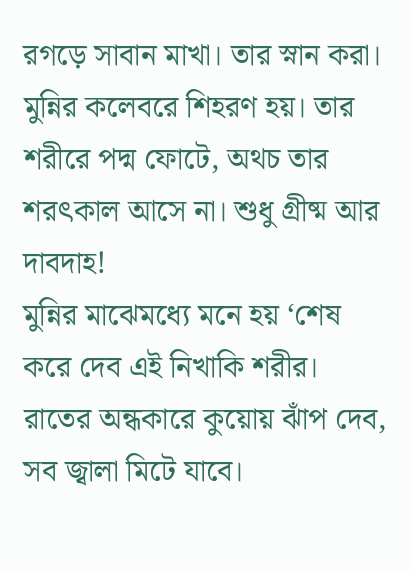রগড়ে সাবান মাখা। তার স্নান করা। মুন্নির কলেবরে শিহরণ হয়। তার শরীরে পদ্ম ফোটে, অথচ তার শরৎকাল আসে না। শুধু গ্রীষ্ম আর দাবদাহ!
মুন্নির মাঝেমধ্যে মনে হয় ‘শেষ করে দেব এই নিখাকি শরীর। রাতের অন্ধকারে কুয়োয় ঝাঁপ দেব, সব জ্বালা মিটে যাবে।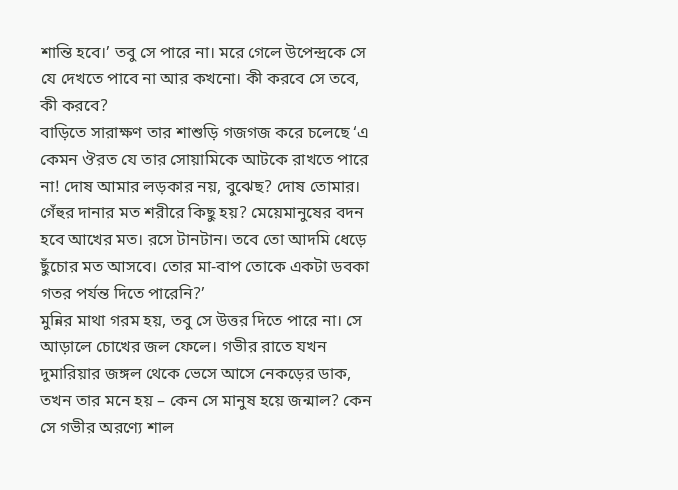শান্তি হবে।’ তবু সে পারে না। মরে গেলে উপেন্দ্রকে সে যে দেখতে পাবে না আর কখনো। কী করবে সে তবে, কী করবে?
বাড়িতে সারাক্ষণ তার শাশুড়ি গজগজ করে চলেছে ‘এ কেমন ঔরত যে তার সোয়ামিকে আটকে রাখতে পারে না! দোষ আমার লড়কার নয়, বুঝেছ? দোষ তোমার। গেঁহুর দানার মত শরীরে কিছু হয়? মেয়েমানুষের বদন হবে আখের মত। রসে টানটান। তবে তো আদমি ধেড়ে ছুঁচোর মত আসবে। তোর মা-বাপ তোকে একটা ডবকা গতর পর্যন্ত দিতে পারেনি?’
মুন্নির মাথা গরম হয়, তবু সে উত্তর দিতে পারে না। সে আড়ালে চোখের জল ফেলে। গভীর রাতে যখন দুমারিয়ার জঙ্গল থেকে ভেসে আসে নেকড়ের ডাক, তখন তার মনে হয় – কেন সে মানুষ হয়ে জন্মাল? কেন সে গভীর অরণ্যে শাল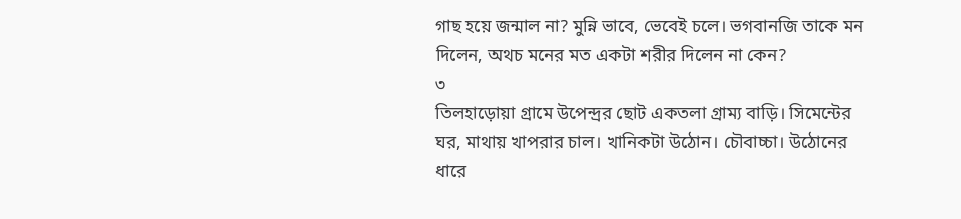গাছ হয়ে জন্মাল না? মুন্নি ভাবে, ভেবেই চলে। ভগবানজি তাকে মন দিলেন, অথচ মনের মত একটা শরীর দিলেন না কেন?
৩
তিলহাড়োয়া গ্রামে উপেন্দ্রর ছোট একতলা গ্রাম্য বাড়ি। সিমেন্টের ঘর, মাথায় খাপরার চাল। খানিকটা উঠোন। চৌবাচ্চা। উঠোনের ধারে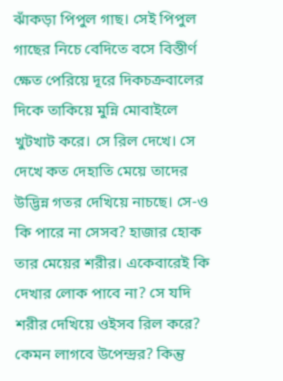ঝাঁকড়া পিপুল গাছ। সেই পিপুল গাছের নিচে বেদিতে বসে বিস্তীর্ণ ক্ষেত পেরিয়ে দূরে দিকচক্রবালের দিকে তাকিয়ে মুন্নি মোবাইলে খুটখাট করে। সে রিল দেখে। সে দেখে কত দেহাতি মেয়ে তাদের উদ্ভিন্ন গতর দেখিয়ে নাচছে। সে-ও কি পারে না সেসব? হাজার হোক তার মেয়ের শরীর। একেবারেই কি দেখার লোক পাবে না? সে যদি শরীর দেখিয়ে ওইসব রিল করে? কেমন লাগবে উপেন্দ্রর? কিন্তু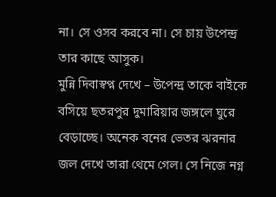না। সে ওসব করবে না। সে চায় উপেন্দ্র তার কাছে আসুক।
মুন্নি দিবাস্বপ্ন দেখে – উপেন্দ্র তাকে বাইকে বসিয়ে ছতরপুর দুমারিয়ার জঙ্গলে ঘুরে বেড়াচ্ছে। অনেক বনের ভেতর ঝরনার জল দেখে তারা থেমে গেল। সে নিজে নগ্ন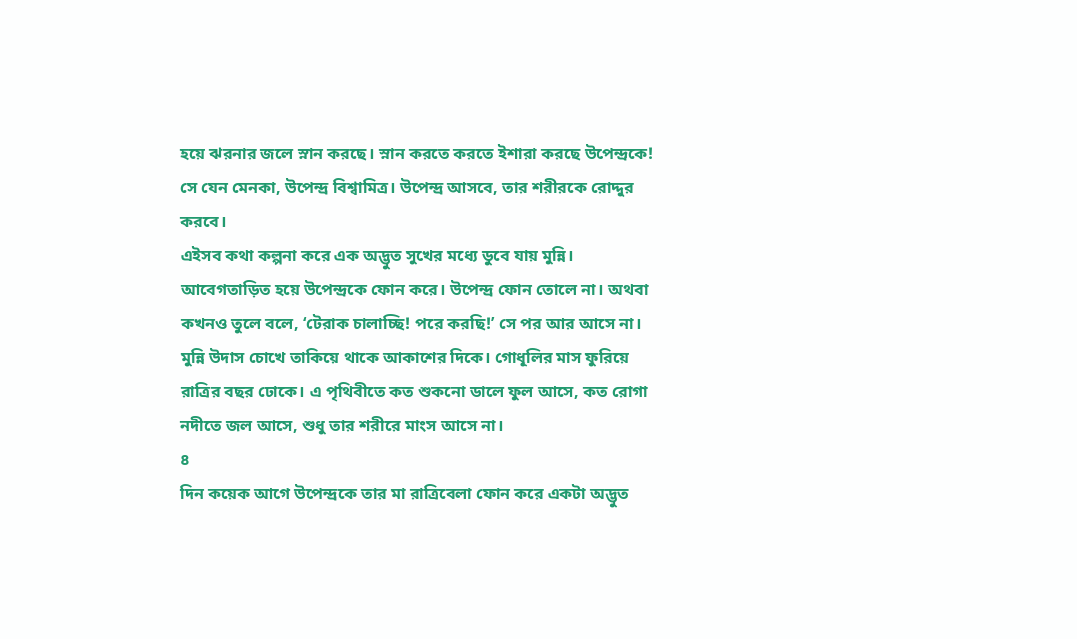হয়ে ঝরনার জলে স্নান করছে। স্নান করতে করতে ইশারা করছে উপেন্দ্রকে! সে যেন মেনকা, উপেন্দ্র বিশ্বামিত্র। উপেন্দ্র আসবে, তার শরীরকে রোদ্দুর করবে।
এইসব কথা কল্পনা করে এক অদ্ভুত সুখের মধ্যে ডুবে যায় মুন্নি। আবেগতাড়িত হয়ে উপেন্দ্রকে ফোন করে। উপেন্দ্র ফোন তোলে না। অথবা কখনও তুলে বলে, ‘টেরাক চালাচ্ছি! পরে করছি!’ সে পর আর আসে না। মুন্নি উদাস চোখে তাকিয়ে থাকে আকাশের দিকে। গোধূলির মাস ফুরিয়ে রাত্রির বছর ঢোকে। এ পৃথিবীতে কত শুকনো ডালে ফুল আসে, কত রোগা নদীতে জল আসে, শুধু তার শরীরে মাংস আসে না।
৪
দিন কয়েক আগে উপেন্দ্রকে তার মা রাত্রিবেলা ফোন করে একটা অদ্ভুত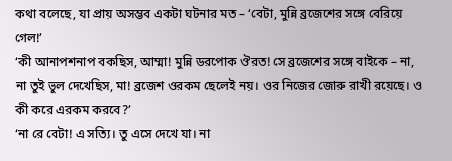কথা বলেছে, যা প্রায় অসম্ভব একটা ঘটনার মত – ‘বেটা, মুন্নি ব্রজেশের সঙ্গে বেরিয়ে গেল!’
‘কী আনাপশনাপ বকছিস, আম্মা! মুন্নি ডরপোক ঔরত! সে ব্রজেশের সঙ্গে বাইকে – না, না তুই ভুল দেখেছিস, মা! ব্রজেশ ওরকম ছেলেই নয়। ওর নিজের জোরু রাখী রয়েছে। ও কী করে এরকম করবে?’
‘না রে বেটা! এ সত্যি। তু এসে দেখে যা। না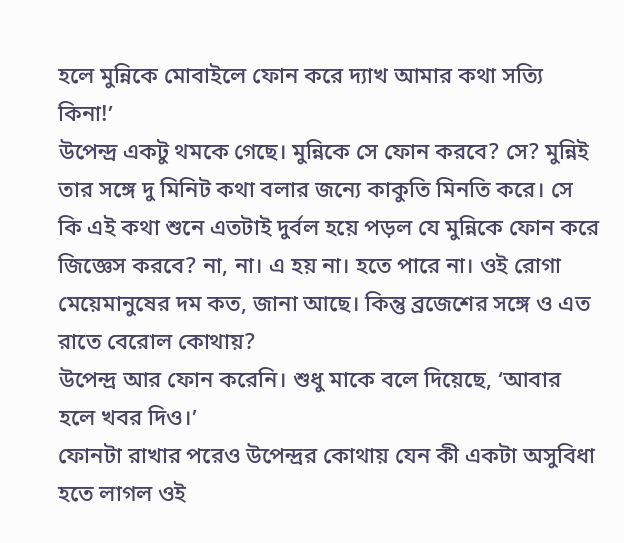হলে মুন্নিকে মোবাইলে ফোন করে দ্যাখ আমার কথা সত্যি কিনা!’
উপেন্দ্র একটু থমকে গেছে। মুন্নিকে সে ফোন করবে? সে? মুন্নিই তার সঙ্গে দু মিনিট কথা বলার জন্যে কাকুতি মিনতি করে। সে কি এই কথা শুনে এতটাই দুর্বল হয়ে পড়ল যে মুন্নিকে ফোন করে জিজ্ঞেস করবে? না, না। এ হয় না। হতে পারে না। ওই রোগা মেয়েমানুষের দম কত, জানা আছে। কিন্তু ব্রজেশের সঙ্গে ও এত রাতে বেরোল কোথায়?
উপেন্দ্র আর ফোন করেনি। শুধু মাকে বলে দিয়েছে, ‘আবার হলে খবর দিও।’
ফোনটা রাখার পরেও উপেন্দ্রর কোথায় যেন কী একটা অসুবিধা হতে লাগল ওই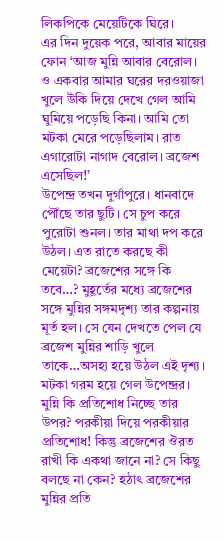লিকপিকে মেয়েটিকে ঘিরে।
এর দিন দুয়েক পরে, আবার মায়ের ফোন ‘আজ মুন্নি আবার বেরোল। ও একবার আমার ঘরের দরওয়াজা খুলে উঁকি দিয়ে দেখে গেল আমি ঘুমিয়ে পড়েছি কিনা। আমি তো মটকা মেরে পড়েছিলাম। রাত এগারোটা নাগাদ বেরোল। ব্রজেশ এসেছিল!’
উপেন্দ্র তখন দুর্গাপুরে। ধানবাদে পৌঁছে তার ছুটি। সে চুপ করে পুরোটা শুনল। তার মাথা দপ করে উঠল। এত রাতে করছে কী মেয়েটা? ব্রজেশের সঙ্গে কি তবে…? মুহূর্তের মধ্যে ব্রজেশের সঙ্গে মুন্নির সঙ্গমদৃশ্য তার কল্পনায় মূর্ত হল। সে যেন দেখতে পেল যে ব্রজেশ মুন্নির শাড়ি খুলে তাকে…অসহ্য হয়ে উঠল এই দৃশ্য। মটকা গরম হয়ে গেল উপেন্দ্রর। মুন্নি কি প্রতিশোধ নিচ্ছে তার উপর? পরকীয়া দিয়ে পরকীয়ার প্রতিশোধ! কিন্তু ব্রজেশের ঔরত রাখী কি একথা জানে না? সে কিছু বলছে না কেন? হঠাৎ ব্রজেশের মুন্নির প্রতি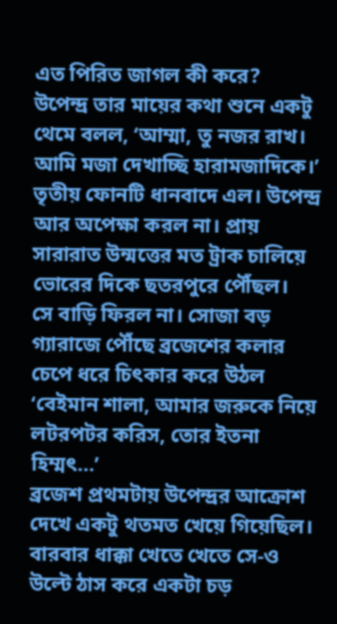এত পিরিত জাগল কী করে?
উপেন্দ্র তার মায়ের কথা শুনে একটু থেমে বলল, ‘আম্মা, তু নজর রাখ। আমি মজা দেখাচ্ছি হারামজাদিকে।’
তৃতীয় ফোনটি ধানবাদে এল। উপেন্দ্র আর অপেক্ষা করল না। প্রায় সারারাত উন্মত্তের মত ট্রাক চালিয়ে ভোরের দিকে ছতরপুরে পৌঁছল।
সে বাড়ি ফিরল না। সোজা বড় গ্যারাজে পৌঁছে ব্রজেশের কলার চেপে ধরে চিৎকার করে উঠল ‘বেইমান শালা, আমার জরুকে নিয়ে লটরপটর করিস, তোর ইতনা হিম্মৎ…’
ব্রজেশ প্রথমটায় উপেন্দ্রর আক্রোশ দেখে একটু থতমত খেয়ে গিয়েছিল। বারবার ধাক্কা খেতে খেতে সে-ও উল্টে ঠাস করে একটা চড়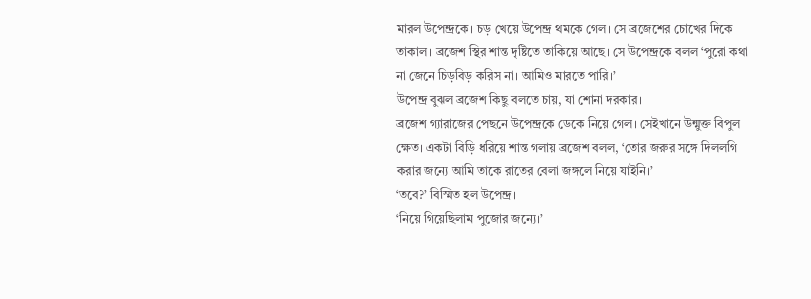মারল উপেন্দ্রকে। চড় খেয়ে উপেন্দ্র থমকে গেল। সে ব্রজেশের চোখের দিকে তাকাল। ব্রজেশ স্থির শান্ত দৃষ্টিতে তাকিয়ে আছে। সে উপেন্দ্রকে বলল ‘পুরো কথা না জেনে চিড়বিড় করিস না। আমিও মারতে পারি।’
উপেন্দ্র বুঝল ব্রজেশ কিছু বলতে চায়, যা শোনা দরকার।
ব্রজেশ গ্যারাজের পেছনে উপেন্দ্রকে ডেকে নিয়ে গেল। সেইখানে উন্মুক্ত বিপুল ক্ষেত। একটা বিড়ি ধরিয়ে শান্ত গলায় ব্রজেশ বলল, ‘তোর জরুর সঙ্গে দিললগি করার জন্যে আমি তাকে রাতের বেলা জঙ্গলে নিয়ে যাইনি।’
‘তবে?’ বিস্মিত হল উপেন্দ্র।
‘নিয়ে গিয়েছিলাম পুজোর জন্যে।’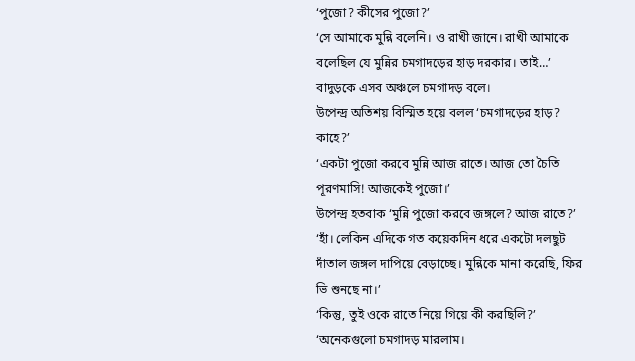‘পুজো? কীসের পুজো?’
‘সে আমাকে মুন্নি বলেনি। ও রাখী জানে। রাখী আমাকে বলেছিল যে মুন্নির চমগাদড়ের হাড় দরকার। তাই…’
বাদুড়কে এসব অঞ্চলে চমগাদড় বলে।
উপেন্দ্র অতিশয় বিস্মিত হয়ে বলল ‘চমগাদড়ের হাড়? কাহে?’
‘একটা পুজো করবে মুন্নি আজ রাতে। আজ তো চৈতি পূরণমাসি! আজকেই পুজো।’
উপেন্দ্র হতবাক ‘মুন্নি পুজো করবে জঙ্গলে? আজ রাতে?’
‘হাঁ। লেকিন এদিকে গত কয়েকদিন ধরে একটো দলছুট দাঁতাল জঙ্গল দাপিয়ে বেড়াচ্ছে। মুন্নিকে মানা করেছি, ফির ভি শুনছে না।’
‘কিন্তু, তুই ওকে রাতে নিয়ে গিয়ে কী করছিলি?’
‘অনেকগুলো চমগাদড় মারলাম।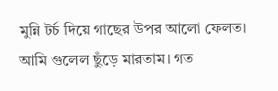মুন্নি টর্চ দিয়ে গাছের উপর আলো ফেলত। আমি গুলেল ছুঁড়ে মারতাম। গত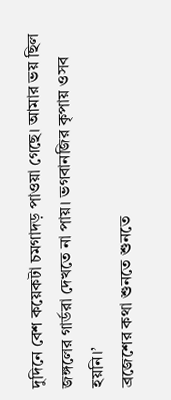দুদিনে বেশ কয়েকটা চমগাদড় পাওয়া গেছে। আমার ভয় ছিল জঙ্গলের গার্ডরা দেখতে না পায়। ভগবানজির কৃপায় ওসব হয়নি।’
ব্রজেশের কথা শুনতে শুনতে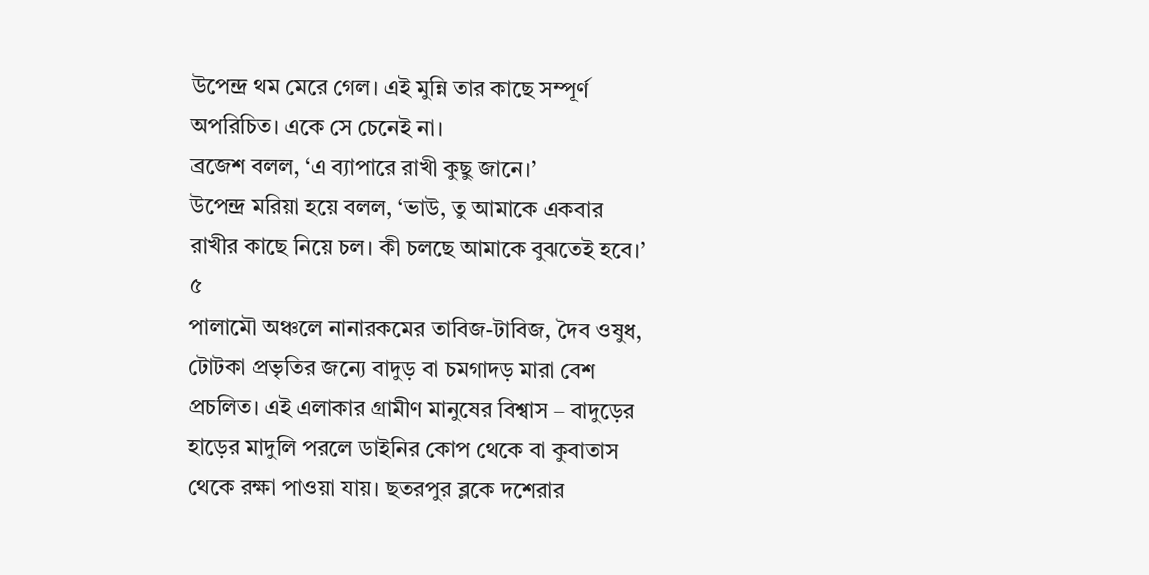উপেন্দ্র থম মেরে গেল। এই মুন্নি তার কাছে সম্পূর্ণ অপরিচিত। একে সে চেনেই না।
ব্রজেশ বলল, ‘এ ব্যাপারে রাখী কুছু জানে।’
উপেন্দ্র মরিয়া হয়ে বলল, ‘ভাউ, তু আমাকে একবার রাখীর কাছে নিয়ে চল। কী চলছে আমাকে বুঝতেই হবে।’
৫
পালামৌ অঞ্চলে নানারকমের তাবিজ-টাবিজ, দৈব ওষুধ, টোটকা প্রভৃতির জন্যে বাদুড় বা চমগাদড় মারা বেশ প্রচলিত। এই এলাকার গ্রামীণ মানুষের বিশ্বাস – বাদুড়ের হাড়ের মাদুলি পরলে ডাইনির কোপ থেকে বা কুবাতাস থেকে রক্ষা পাওয়া যায়। ছতরপুর ব্লকে দশেরার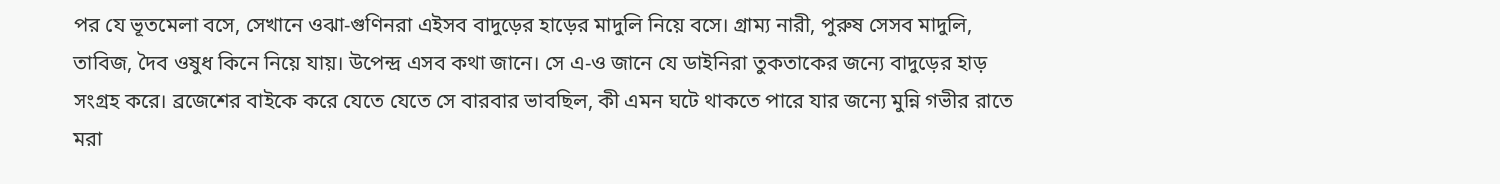পর যে ভূতমেলা বসে, সেখানে ওঝা-গুণিনরা এইসব বাদুড়ের হাড়ের মাদুলি নিয়ে বসে। গ্রাম্য নারী, পুরুষ সেসব মাদুলি, তাবিজ, দৈব ওষুধ কিনে নিয়ে যায়। উপেন্দ্র এসব কথা জানে। সে এ-ও জানে যে ডাইনিরা তুকতাকের জন্যে বাদুড়ের হাড় সংগ্রহ করে। ব্রজেশের বাইকে করে যেতে যেতে সে বারবার ভাবছিল, কী এমন ঘটে থাকতে পারে যার জন্যে মুন্নি গভীর রাতে মরা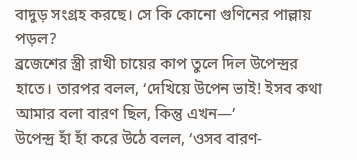বাদুড় সংগ্রহ করছে। সে কি কোনো গুণিনের পাল্লায় পড়ল?
ব্রজেশের স্ত্রী রাখী চায়ের কাপ তুলে দিল উপেন্দ্রর হাতে। তারপর বলল, ‘দেখিয়ে উপেন ভাই! ইসব কথা আমার বলা বারণ ছিল, কিন্তু এখন—’
উপেন্দ্র হাঁ হাঁ করে উঠে বলল, ‘ওসব বারণ-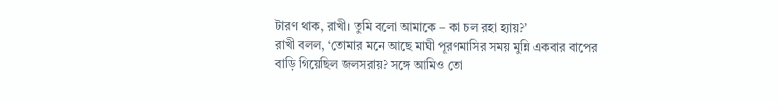টারণ থাক, রাখী। তুমি বলো আমাকে – কা চল রহা হ্যায়?’
রাখী বলল, ‘তোমার মনে আছে মাঘী পূরণমাসির সময় মুন্নি একবার বাপের বাড়ি গিয়েছিল জলসরায়? সঙ্গে আমিও তো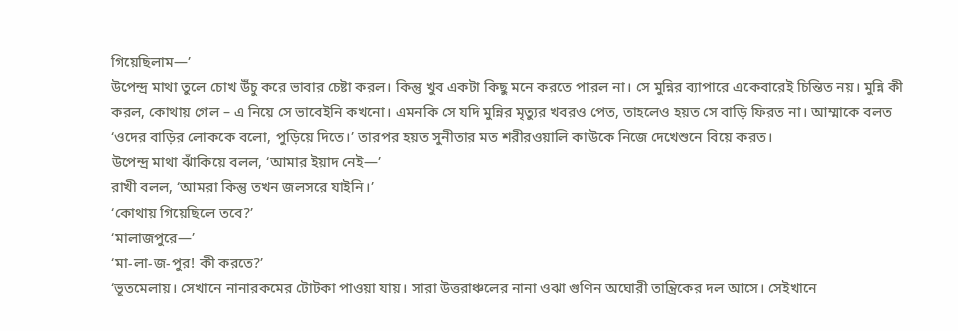গিয়েছিলাম—’
উপেন্দ্র মাথা তুলে চোখ উঁচু করে ভাবার চেষ্টা করল। কিন্তু খুব একটা কিছু মনে করতে পারল না। সে মুন্নির ব্যাপারে একেবারেই চিন্তিত নয়। মুন্নি কী করল, কোথায় গেল – এ নিয়ে সে ভাবেইনি কখনো। এমনকি সে যদি মুন্নির মৃত্যুর খবরও পেত, তাহলেও হয়ত সে বাড়ি ফিরত না। আম্মাকে বলত ‘ওদের বাড়ির লোককে বলো, পুড়িয়ে দিতে।’ তারপর হয়ত সুনীতার মত শরীরওয়ালি কাউকে নিজে দেখেশুনে বিয়ে করত।
উপেন্দ্র মাথা ঝাঁকিয়ে বলল, ‘আমার ইয়াদ নেই—’
রাখী বলল, ‘আমরা কিন্তু তখন জলসরে যাইনি।’
‘কোথায় গিয়েছিলে তবে?’
‘মালাজপুরে—’
‘মা-লা-জ-পুর! কী করতে?’
‘ভূতমেলায়। সেখানে নানারকমের টোটকা পাওয়া যায়। সারা উত্তরাঞ্চলের নানা ওঝা গুণিন অঘোরী তান্ত্রিকের দল আসে। সেইখানে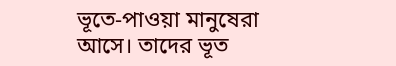ভূতে-পাওয়া মানুষেরা আসে। তাদের ভূত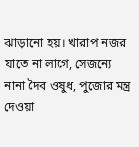ঝাড়ানো হয়। খারাপ নজর যাতে না লাগে, সেজন্যে নানা দৈব ওষুধ, পুজোর মন্ত্র দেওয়া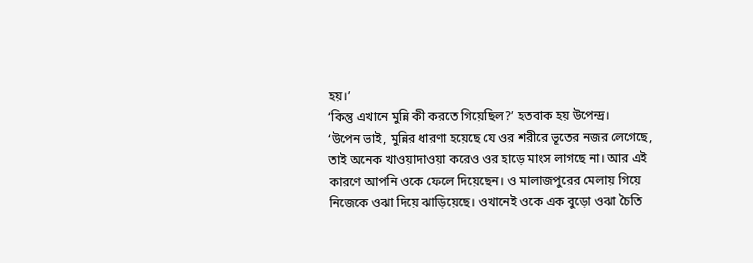হয়।’
‘কিন্তু এখানে মুন্নি কী করতে গিয়েছিল?’ হতবাক হয় উপেন্দ্র।
‘উপেন ভাই, মুন্নির ধারণা হয়েছে যে ওর শরীরে ভূতের নজর লেগেছে, তাই অনেক খাওয়াদাওয়া করেও ওর হাড়ে মাংস লাগছে না। আর এই কারণে আপনি ওকে ফেলে দিয়েছেন। ও মালাজপুরের মেলায় গিয়ে নিজেকে ওঝা দিয়ে ঝাড়িয়েছে। ওখানেই ওকে এক বুড়ো ওঝা চৈতি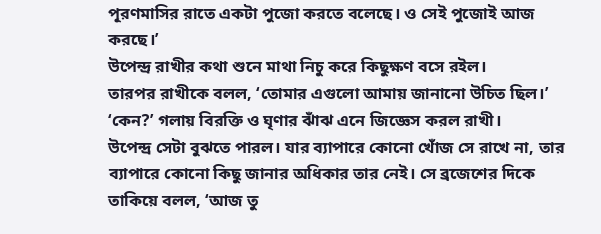পূরণমাসির রাতে একটা পুজো করতে বলেছে। ও সেই পুজোই আজ করছে।’
উপেন্দ্র রাখীর কথা শুনে মাথা নিচু করে কিছুক্ষণ বসে রইল।
তারপর রাখীকে বলল, ‘তোমার এগুলো আমায় জানানো উচিত ছিল।’
‘কেন?’ গলায় বিরক্তি ও ঘৃণার ঝাঁঝ এনে জিজ্ঞেস করল রাখী।
উপেন্দ্র সেটা বুঝতে পারল। যার ব্যাপারে কোনো খোঁজ সে রাখে না, তার ব্যাপারে কোনো কিছু জানার অধিকার তার নেই। সে ব্রজেশের দিকে তাকিয়ে বলল, ‘আজ তু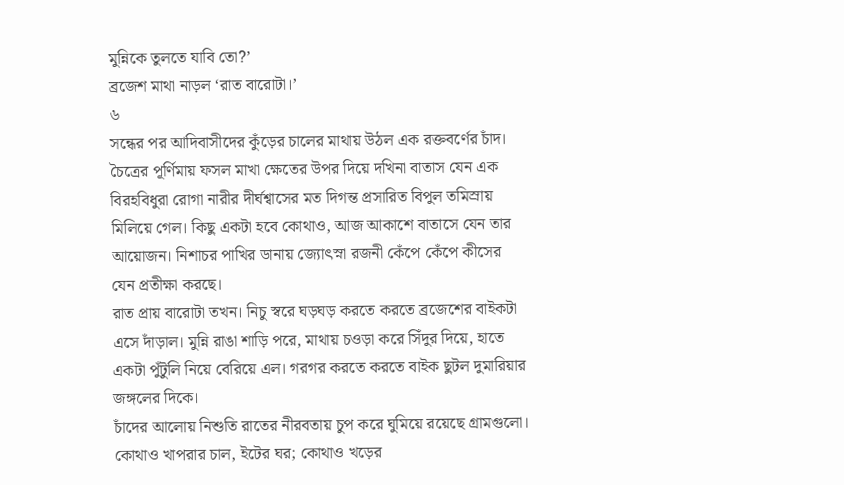মুন্নিকে তুলতে যাবি তো?’
ব্রজেশ মাথা নাড়ল ‘রাত বারোটা।’
৬
সন্ধের পর আদিবাসীদের কুঁড়ের চালের মাথায় উঠল এক রক্তবর্ণের চাঁদ। চৈত্রের পূর্ণিমায় ফসল মাখা ক্ষেতের উপর দিয়ে দখিনা বাতাস যেন এক বিরহবিধুরা রোগা নারীর দীর্ঘশ্বাসের মত দিগন্ত প্রসারিত বিপুল তমিস্রায় মিলিয়ে গেল। কিছু একটা হবে কোথাও, আজ আকাশে বাতাসে যেন তার আয়োজন। নিশাচর পাখির ডানায় জ্যোৎস্না রজনী কেঁপে কেঁপে কীসের যেন প্রতীক্ষা করছে।
রাত প্রায় বারোটা তখন। নিচু স্বরে ঘড়ঘড় করতে করতে ব্রজেশের বাইকটা এসে দাঁড়াল। মুন্নি রাঙা শাড়ি পরে, মাথায় চওড়া করে সিঁদুর দিয়ে, হাতে একটা পুঁটুলি নিয়ে বেরিয়ে এল। গরগর করতে করতে বাইক ছুটল দুমারিয়ার জঙ্গলের দিকে।
চাঁদের আলোয় নিশুতি রাতের নীরবতায় চুপ করে ঘুমিয়ে রয়েছে গ্রামগুলো। কোথাও খাপরার চাল, ইটের ঘর; কোথাও খড়ের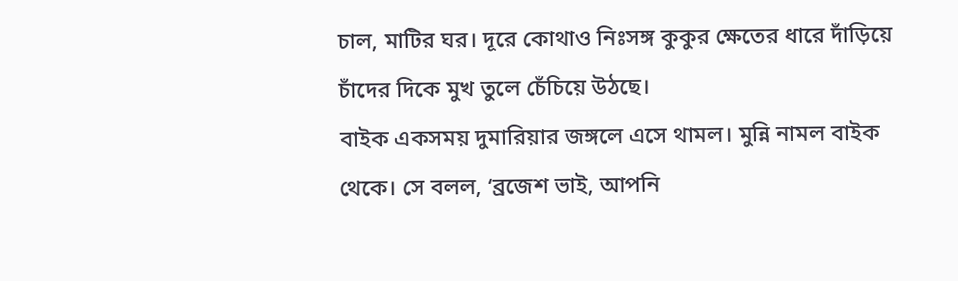চাল, মাটির ঘর। দূরে কোথাও নিঃসঙ্গ কুকুর ক্ষেতের ধারে দাঁড়িয়ে চাঁদের দিকে মুখ তুলে চেঁচিয়ে উঠছে।
বাইক একসময় দুমারিয়ার জঙ্গলে এসে থামল। মুন্নি নামল বাইক থেকে। সে বলল, ‘ব্রজেশ ভাই, আপনি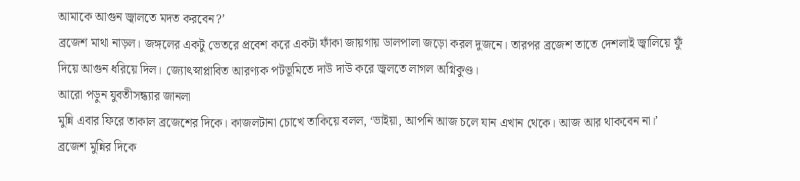আমাকে আগুন জ্বালতে মদত করবেন?’
ব্রজেশ মাথা নাড়ল। জঙ্গলের একটু ভেতরে প্রবেশ করে একটা ফাঁকা জায়গায় ডালপালা জড়ো করল দুজনে। তারপর ব্রজেশ তাতে দেশলাই জ্বালিয়ে ফুঁ দিয়ে আগুন ধরিয়ে দিল। জ্যোৎস্নাপ্লাবিত আরণ্যক পটভূমিতে দাউ দাউ করে জ্বলতে লাগল অগ্নিকুণ্ড।
আরো পড়ুন যুবতীসন্ধ্যার জানলা
মুন্নি এবার ফিরে তাকাল ব্রজেশের দিকে। কাজলটানা চোখে তাকিয়ে বলল, ‘ভাইয়া, আপনি আজ চলে যান এখান থেকে। আজ আর থাকবেন না।’
ব্রজেশ মুন্নির দিকে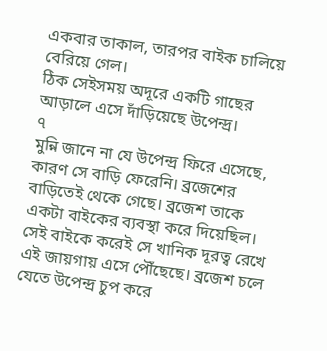একবার তাকাল, তারপর বাইক চালিয়ে বেরিয়ে গেল।
ঠিক সেইসময় অদূরে একটি গাছের আড়ালে এসে দাঁড়িয়েছে উপেন্দ্র।
৭
মুন্নি জানে না যে উপেন্দ্র ফিরে এসেছে, কারণ সে বাড়ি ফেরেনি। ব্রজেশের বাড়িতেই থেকে গেছে। ব্রজেশ তাকে একটা বাইকের ব্যবস্থা করে দিয়েছিল। সেই বাইকে করেই সে খানিক দূরত্ব রেখে এই জায়গায় এসে পৌঁছেছে। ব্রজেশ চলে যেতে উপেন্দ্র চুপ করে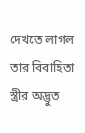দেখতে লাগল তার বিবাহিতা স্ত্রীর অদ্ভুত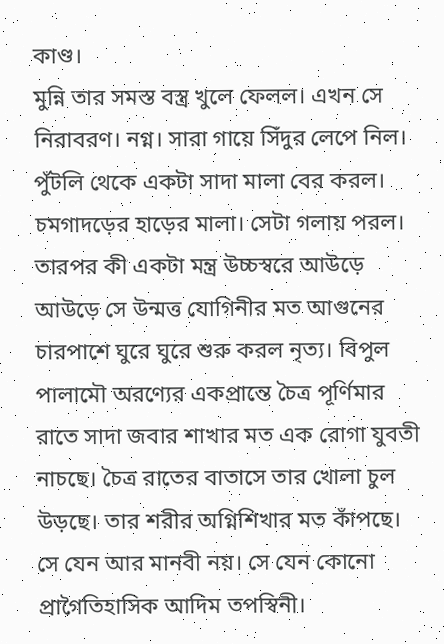কাণ্ড।
মুন্নি তার সমস্ত বস্ত্র খুলে ফেলল। এখন সে নিরাবরণ। নগ্ন। সারা গায়ে সিঁদুর লেপে নিল। পুঁটলি থেকে একটা সাদা মালা বের করল। চমগাদড়ের হাড়ের মালা। সেটা গলায় পরল।
তারপর কী একটা মন্ত্র উচ্চস্বরে আউড়ে আউড়ে সে উন্মত্ত যোগিনীর মত আগুনের চারপাশে ঘুরে ঘুরে শুরু করল নৃত্য। বিপুল পালামৌ অরণ্যের একপ্রান্তে চৈত্র পূর্ণিমার রাতে সাদা জবার শাখার মত এক রোগা যুবতী নাচছে। চৈত্র রাতের বাতাসে তার খোলা চুল উড়ছে। তার শরীর অগ্নিশিখার মত কাঁপছে। সে যেন আর মানবী নয়। সে যেন কোনো প্রাগৈতিহাসিক আদিম তপস্বিনী।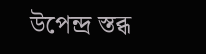উপেন্দ্র স্তব্ধ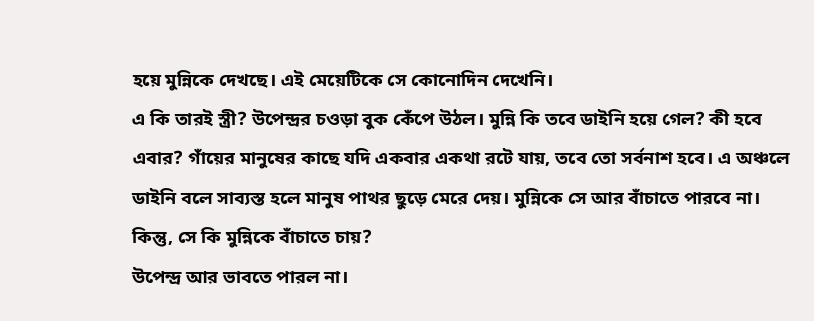হয়ে মুন্নিকে দেখছে। এই মেয়েটিকে সে কোনোদিন দেখেনি।
এ কি তারই স্ত্রী? উপেন্দ্রর চওড়া বুক কেঁপে উঠল। মুন্নি কি তবে ডাইনি হয়ে গেল? কী হবে এবার? গাঁয়ের মানুষের কাছে যদি একবার একথা রটে যায়, তবে তো সর্বনাশ হবে। এ অঞ্চলে ডাইনি বলে সাব্যস্ত হলে মানুষ পাথর ছুড়ে মেরে দেয়। মুন্নিকে সে আর বাঁচাতে পারবে না। কিন্তু, সে কি মুন্নিকে বাঁচাতে চায়?
উপেন্দ্র আর ভাবতে পারল না।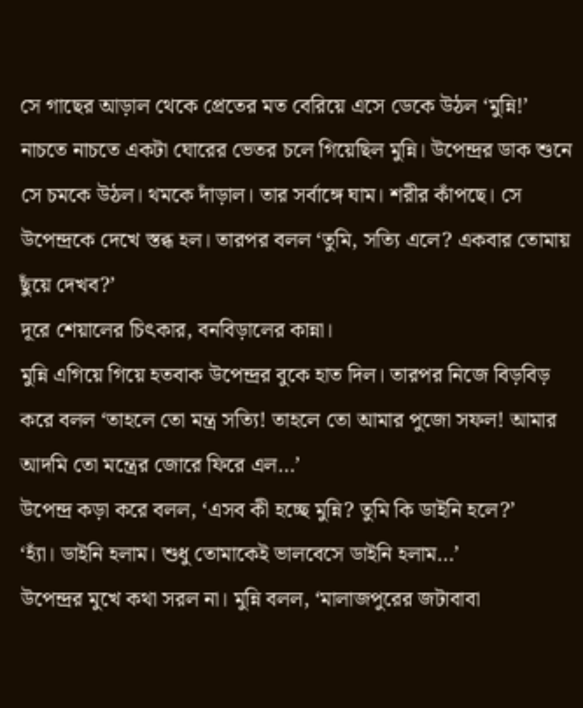সে গাছের আড়াল থেকে প্রেতের মত বেরিয়ে এসে ডেকে উঠল ‘মুন্নি!’
নাচতে নাচতে একটা ঘোরের ভেতর চলে গিয়েছিল মুন্নি। উপেন্দ্রর ডাক শুনে সে চমকে উঠল। থমকে দাঁড়াল। তার সর্বাঙ্গে ঘাম। শরীর কাঁপছে। সে উপেন্দ্রকে দেখে স্তব্ধ হল। তারপর বলল ‘তুমি, সত্যি এলে? একবার তোমায় ছুঁয়ে দেখব?’
দূরে শেয়ালের চিৎকার, বনবিড়ালের কান্না।
মুন্নি এগিয়ে গিয়ে হতবাক উপেন্দ্রর বুকে হাত দিল। তারপর নিজে বিড়বিড় করে বলল ‘তাহলে তো মন্ত্র সত্যি! তাহলে তো আমার পুজো সফল! আমার আদমি তো মন্ত্রের জোরে ফিরে এল…’
উপেন্দ্র কড়া করে বলল, ‘এসব কী হচ্ছে মুন্নি? তুমি কি ডাইনি হলে?’
‘হ্যাঁ। ডাইনি হলাম। শুধু তোমাকেই ভালবেসে ডাইনি হলাম…’
উপেন্দ্রর মুখে কথা সরল না। মুন্নি বলল, ‘মালাজপুরের জটাবাবা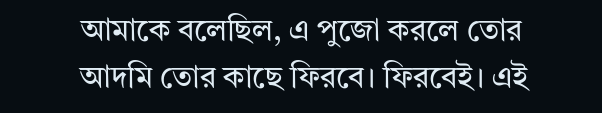আমাকে বলেছিল, এ পুজো করলে তোর আদমি তোর কাছে ফিরবে। ফিরবেই। এই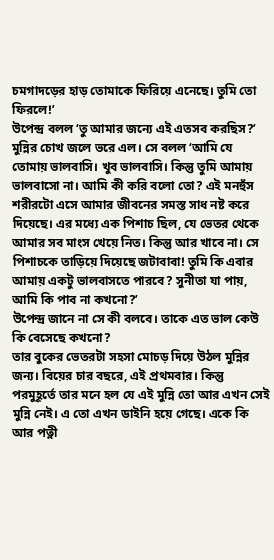চমগাদড়ের হাড় তোমাকে ফিরিয়ে এনেছে। তুমি তো ফিরলে!’
উপেন্দ্র বলল ‘তু আমার জন্যে এই এতসব করছিস?’
মুন্নির চোখ জলে ভরে এল। সে বলল ‘আমি যে তোমায় ভালবাসি। খুব ভালবাসি। কিন্তু তুমি আমায় ভালবাসো না। আমি কী করি বলো তো? এই মনহুঁস শরীরটো এসে আমার জীবনের সমস্ত সাধ নষ্ট করে দিয়েছে। এর মধ্যে এক পিশাচ ছিল, যে ভেতর থেকে আমার সব মাংস খেয়ে নিত। কিন্তু আর খাবে না। সে পিশাচকে তাড়িয়ে দিয়েছে জটাবাবা! তুমি কি এবার আমায় একটু ভালবাসতে পারবে? সুনীতা যা পায়, আমি কি পাব না কখনো?’
উপেন্দ্র জানে না সে কী বলবে। তাকে এত ভাল কেউ কি বেসেছে কখনো?
তার বুকের ভেতরটা সহসা মোচড় দিয়ে উঠল মুন্নির জন্য। বিয়ের চার বছরে, এই প্রথমবার। কিন্তু পরমুহূর্তে তার মনে হল যে এই মুন্নি তো আর এখন সেই মুন্নি নেই। এ তো এখন ডাইনি হয়ে গেছে। একে কি আর পত্নী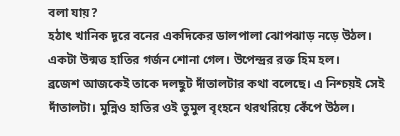বলা যায়?
হঠাৎ খানিক দূরে বনের একদিকের ডালপালা ঝোপঝাড় নড়ে উঠল।
একটা উন্মত্ত হাতির গর্জন শোনা গেল। উপেন্দ্রর রক্ত হিম হল।
ব্রজেশ আজকেই তাকে দলছুট দাঁতালটার কথা বলেছে। এ নিশ্চয়ই সেই দাঁতালটা। মুন্নিও হাতির ওই তুমুল বৃংহনে থরথরিয়ে কেঁপে উঠল।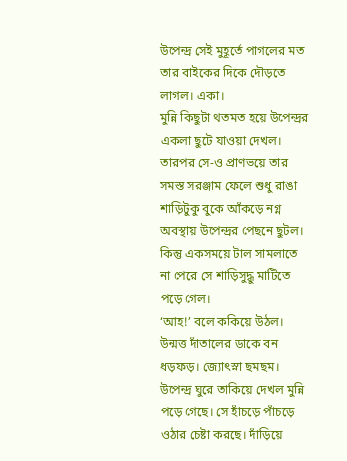উপেন্দ্র সেই মুহূর্তে পাগলের মত তার বাইকের দিকে দৌড়তে লাগল। একা।
মুন্নি কিছুটা থতমত হয়ে উপেন্দ্রর একলা ছুটে যাওয়া দেখল। তারপর সে-ও প্রাণভয়ে তার সমস্ত সরঞ্জাম ফেলে শুধু রাঙা শাড়িটুকু বুকে আঁকড়ে নগ্ন অবস্থায় উপেন্দ্রর পেছনে ছুটল। কিন্তু একসময়ে টাল সামলাতে না পেরে সে শাড়িসুদ্ধু মাটিতে পড়ে গেল।
‘আহ!’ বলে ককিয়ে উঠল।
উন্মত্ত দাঁতালের ডাকে বন ধড়ফড়। জ্যোৎস্না ছমছম। উপেন্দ্র ঘুরে তাকিয়ে দেখল মুন্নি পড়ে গেছে। সে হাঁচড়ে পাঁচড়ে ওঠার চেষ্টা করছে। দাঁড়িয়ে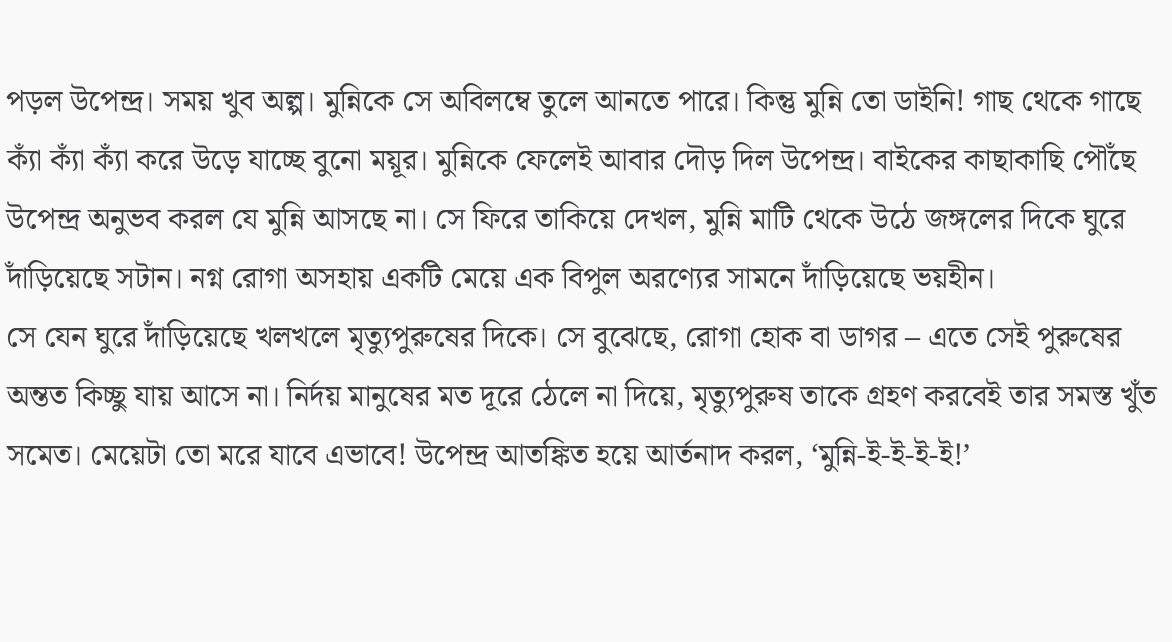পড়ল উপেন্দ্র। সময় খুব অল্প। মুন্নিকে সে অবিলম্বে তুলে আনতে পারে। কিন্তু মুন্নি তো ডাইনি! গাছ থেকে গাছে ক্যাঁ ক্যাঁ ক্যাঁ করে উড়ে যাচ্ছে বুনো ময়ূর। মুন্নিকে ফেলেই আবার দৌড় দিল উপেন্দ্র। বাইকের কাছাকাছি পৌঁছে উপেন্দ্র অনুভব করল যে মুন্নি আসছে না। সে ফিরে তাকিয়ে দেখল, মুন্নি মাটি থেকে উঠে জঙ্গলের দিকে ঘুরে দাঁড়িয়েছে সটান। নগ্ন রোগা অসহায় একটি মেয়ে এক বিপুল অরণ্যের সামনে দাঁড়িয়েছে ভয়হীন।
সে যেন ঘুরে দাঁড়িয়েছে খলখলে মৃত্যুপুরুষের দিকে। সে বুঝেছে, রোগা হোক বা ডাগর – এতে সেই পুরুষের অন্তত কিচ্ছু যায় আসে না। নির্দয় মানুষের মত দূরে ঠেলে না দিয়ে, মৃত্যুপুরুষ তাকে গ্রহণ করবেই তার সমস্ত খুঁত সমেত। মেয়েটা তো মরে যাবে এভাবে! উপেন্দ্র আতঙ্কিত হয়ে আর্তনাদ করল, ‘মুন্নি-ই-ই-ই-ই!’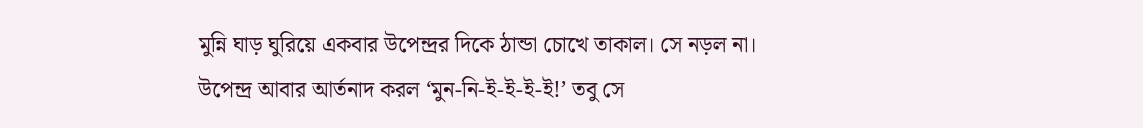মুন্নি ঘাড় ঘুরিয়ে একবার উপেন্দ্রর দিকে ঠান্ডা চোখে তাকাল। সে নড়ল না।
উপেন্দ্র আবার আর্তনাদ করল ‘মুন-নি-ই-ই-ই-ই!’ তবু সে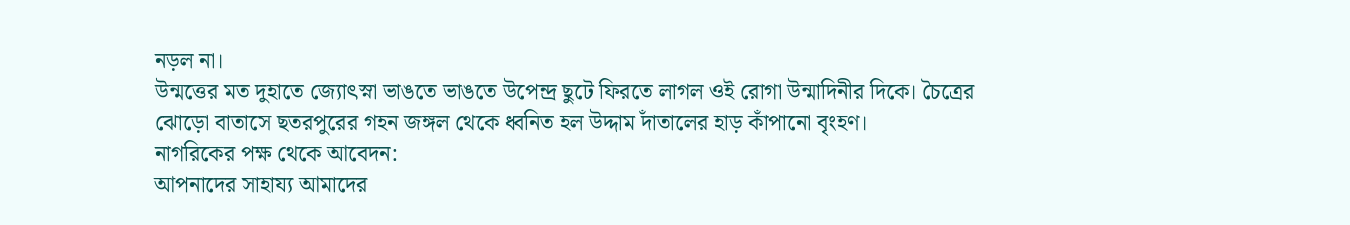নড়ল না।
উন্মত্তের মত দুহাতে জ্যোৎস্না ভাঙতে ভাঙতে উপেন্দ্র ছুটে ফিরতে লাগল ওই রোগা উন্মাদিনীর দিকে। চৈত্রের ঝোড়ো বাতাসে ছতরপুরের গহন জঙ্গল থেকে ধ্বনিত হল উদ্দাম দাঁতালের হাড় কাঁপানো বৃংহণ।
নাগরিকের পক্ষ থেকে আবেদন:
আপনাদের সাহায্য আমাদের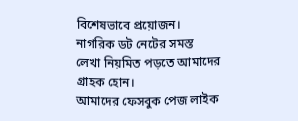বিশেষভাবে প্রয়োজন। নাগরিক ডট নেটের সমস্ত লেখা নিয়মিত পড়তে আমাদের গ্রাহক হোন।
আমাদের ফেসবুক পেজ লাইক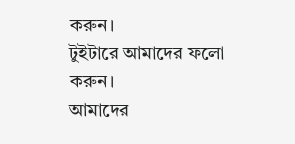করুন।
টুইটারে আমাদের ফলো করুন।
আমাদের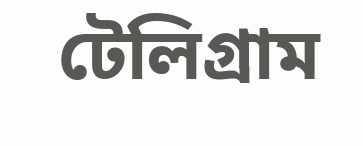টেলিগ্রাম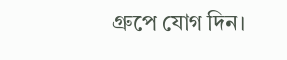গ্রুপে যোগ দিন।